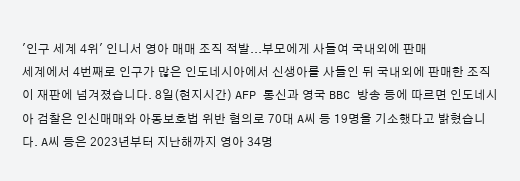'인구 세계 4위' 인니서 영아 매매 조직 적발...부모에게 사들여 국내외에 판매
세계에서 4번째로 인구가 많은 인도네시아에서 신생아를 사들인 뒤 국내외에 판매한 조직이 재판에 넘겨졌습니다. 8일(현지시간) AFP 통신과 영국 BBC 방송 등에 따르면 인도네시아 검찰은 인신매매와 아동보호법 위반 혐의로 70대 A씨 등 19명을 기소했다고 밝혔습니다. A씨 등은 2023년부터 지난해까지 영아 34명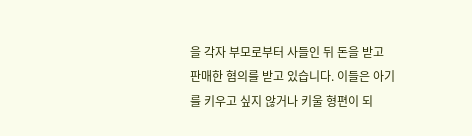을 각자 부모로부터 사들인 뒤 돈을 받고 판매한 혐의를 받고 있습니다. 이들은 아기를 키우고 싶지 않거나 키울 형편이 되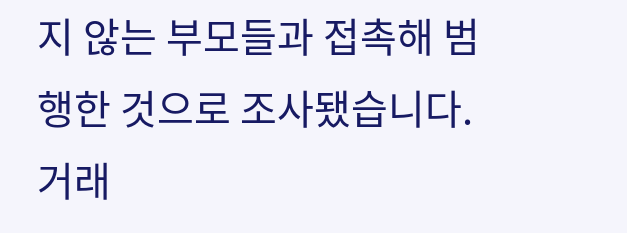지 않는 부모들과 접촉해 범행한 것으로 조사됐습니다. 거래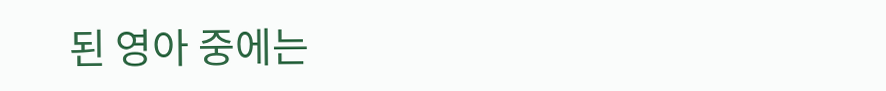된 영아 중에는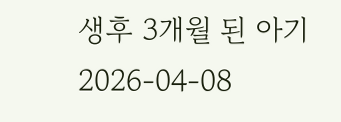생후 3개월 된 아기
2026-04-08